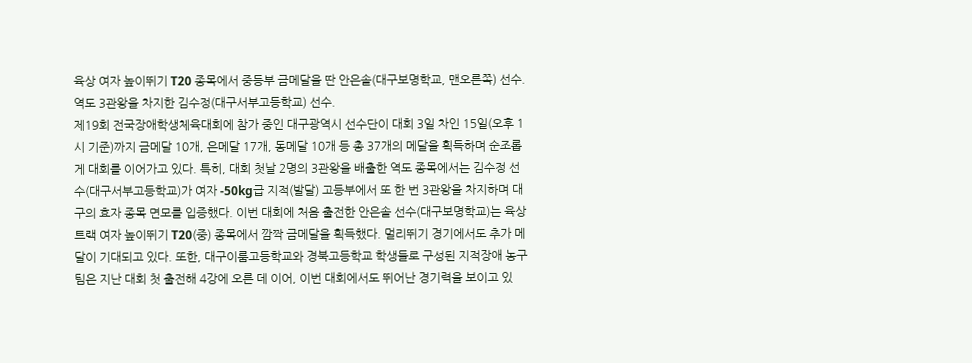육상 여자 높이뛰기 T20 종목에서 중등부 금메달을 딴 안은솔(대구보명학교, 맨오른쪽) 선수.
역도 3관왕을 차지한 김수정(대구서부고등학교) 선수.
제19회 전국장애학생체육대회에 참가 중인 대구광역시 선수단이 대회 3일 차인 15일(오후 1시 기준)까지 금메달 10개, 은메달 17개, 동메달 10개 등 총 37개의 메달을 획득하며 순조롭게 대회를 이어가고 있다. 특히, 대회 첫날 2명의 3관왕을 배출한 역도 종목에서는 김수정 선수(대구서부고등학교)가 여자 -50kg급 지적(발달) 고등부에서 또 한 번 3관왕을 차지하며 대구의 효자 종목 면모를 입증했다. 이번 대회에 처음 출전한 안은솔 선수(대구보명학교)는 육상 트랙 여자 높이뛰기 T20(중) 종목에서 깜짝 금메달을 획득했다. 멀리뛰기 경기에서도 추가 메달이 기대되고 있다. 또한, 대구이룸고등학교와 경북고등학교 학생들로 구성된 지적장애 농구팀은 지난 대회 첫 출전해 4강에 오른 데 이어, 이번 대회에서도 뛰어난 경기력을 보이고 있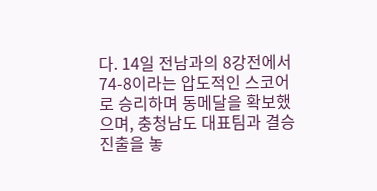다. 14일 전남과의 8강전에서 74-8이라는 압도적인 스코어로 승리하며 동메달을 확보했으며, 충청남도 대표팀과 결승 진출을 놓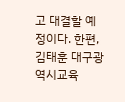고 대결할 예정이다. 한편, 김태훈 대구광역시교육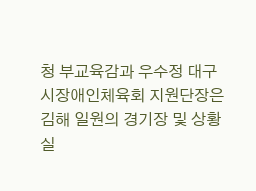청 부교육감과 우수정 대구시장애인체육회 지원단장은 김해 일원의 경기장 및 상황실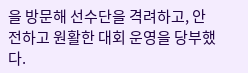을 방문해 선수단을 격려하고, 안전하고 원활한 대회 운영을 당부했다.